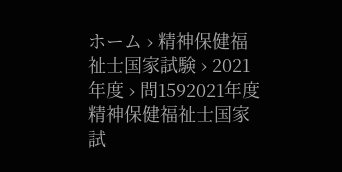ホーム › 精神保健福祉士国家試験 › 2021年度 › 問1592021年度 精神保健福祉士国家試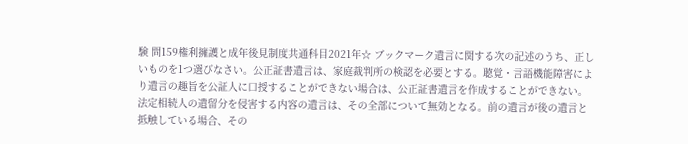験 問159権利擁護と成年後見制度共通科目2021年☆ ブックマーク遺言に関する次の記述のうち、正しいものを1つ選びなさい。公正証書遺言は、家庭裁判所の検認を必要とする。聴覚・言語機能障害により遺言の趣旨を公証人に口授することができない場合は、公正証書遺言を作成することができない。法定相続人の遺留分を侵害する内容の遺言は、その全部について無効となる。前の遺言が後の遺言と抵触している場合、その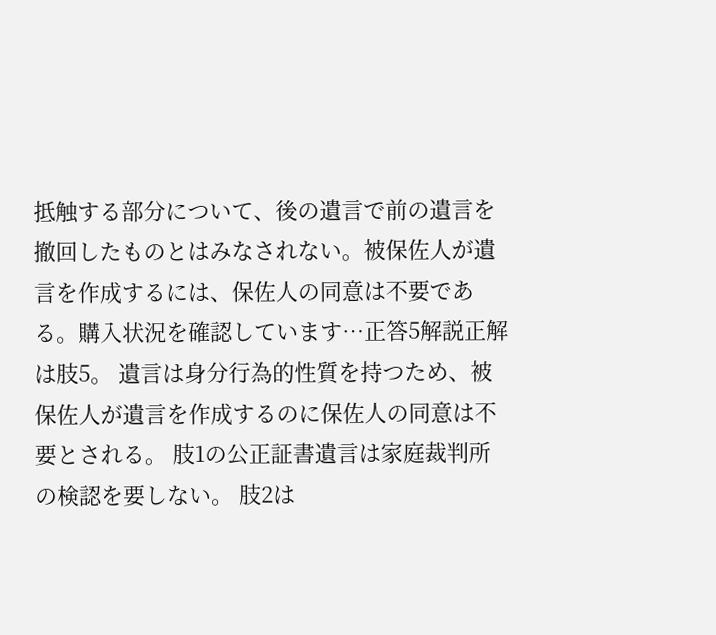抵触する部分について、後の遺言で前の遺言を撤回したものとはみなされない。被保佐人が遺言を作成するには、保佐人の同意は不要である。購入状況を確認しています…正答5解説正解は肢5。 遺言は身分行為的性質を持つため、被保佐人が遺言を作成するのに保佐人の同意は不要とされる。 肢1の公正証書遺言は家庭裁判所の検認を要しない。 肢2は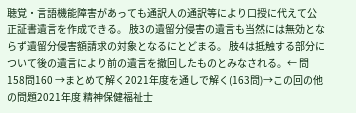聴覚・言語機能障害があっても通訳人の通訳等により口授に代えて公正証書遺言を作成できる。 肢3の遺留分侵害の遺言も当然には無効とならず遺留分侵害額請求の対象となるにとどまる。 肢4は抵触する部分について後の遺言により前の遺言を撤回したものとみなされる。← 問158問160 →まとめて解く2021年度を通しで解く(163問)→この回の他の問題2021年度 精神保健福祉士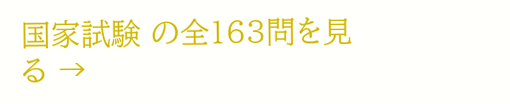国家試験 の全163問を見る →